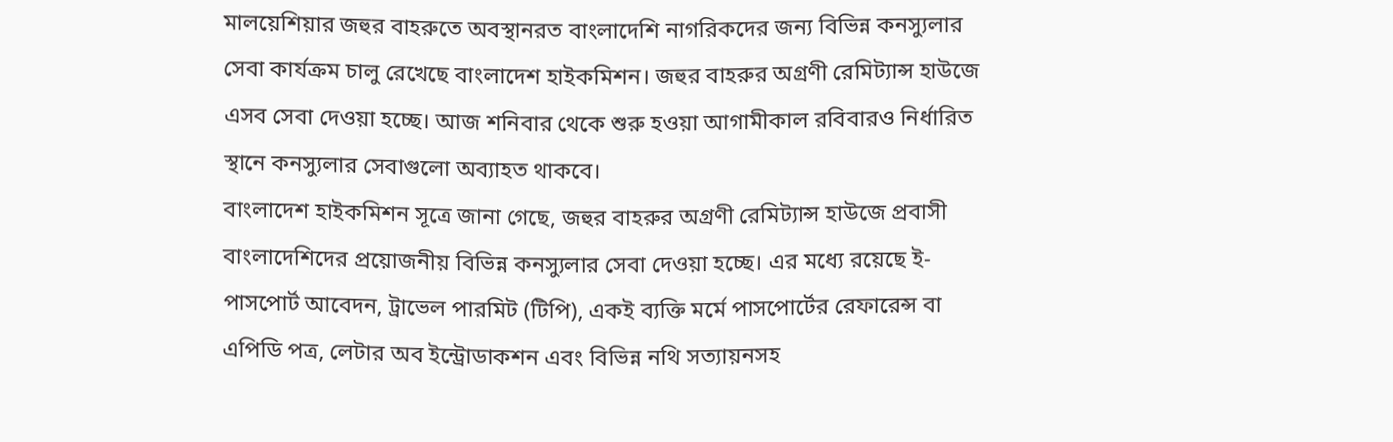মালয়েশিয়ার জহুর বাহরুতে অবস্থানরত বাংলাদেশি নাগরিকদের জন্য বিভিন্ন কনস্যুলার সেবা কার্যক্রম চালু রেখেছে বাংলাদেশ হাইকমিশন। জহুর বাহরুর অগ্রণী রেমিট্যান্স হাউজে এসব সেবা দেওয়া হচ্ছে। আজ শনিবার থেকে শুরু হওয়া আগামীকাল রবিবারও নির্ধারিত স্থানে কনস্যুলার সেবাগুলো অব্যাহত থাকবে।
বাংলাদেশ হাইকমিশন সূত্রে জানা গেছে, জহুর বাহরুর অগ্রণী রেমিট্যান্স হাউজে প্রবাসী বাংলাদেশিদের প্রয়োজনীয় বিভিন্ন কনস্যুলার সেবা দেওয়া হচ্ছে। এর মধ্যে রয়েছে ই-পাসপোর্ট আবেদন, ট্রাভেল পারমিট (টিপি), একই ব্যক্তি মর্মে পাসপোর্টের রেফারেন্স বা এপিডি পত্র, লেটার অব ইন্ট্রোডাকশন এবং বিভিন্ন নথি সত্যায়নসহ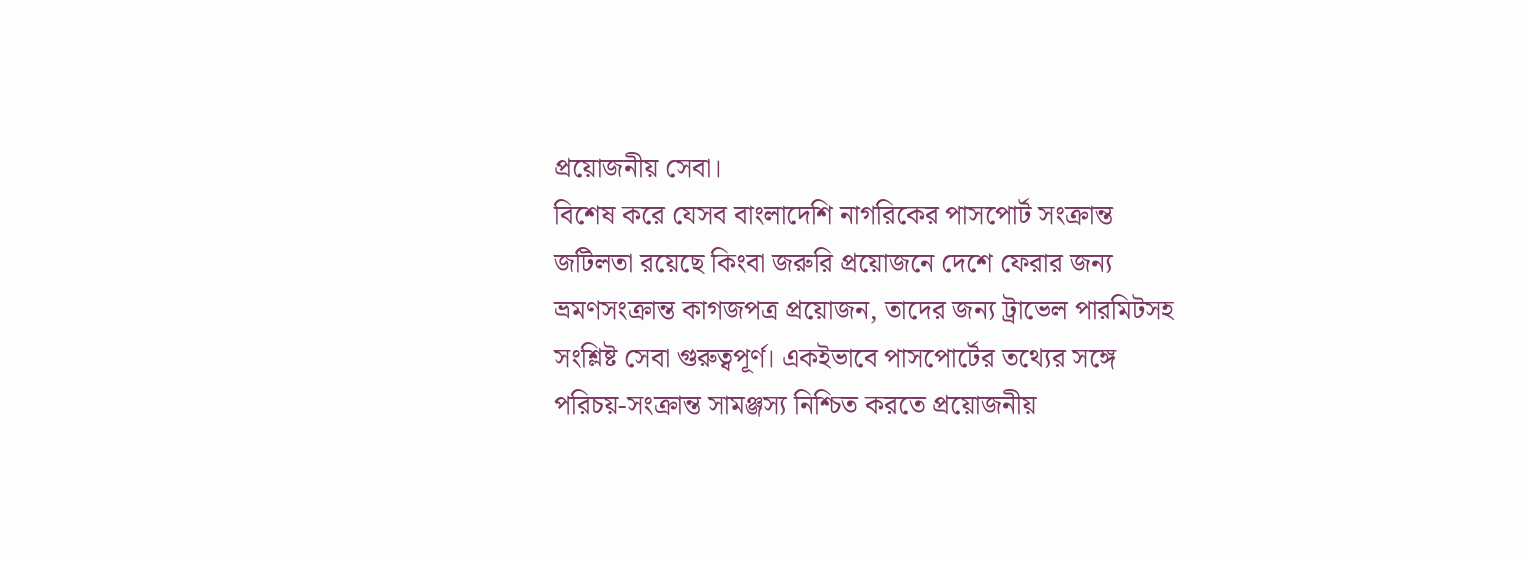প্রয়োজনীয় সেবা।
বিশেষ করে যেসব বাংলাদেশি নাগরিকের পাসপোর্ট সংক্রান্ত জটিলতা রয়েছে কিংবা জরুরি প্রয়োজনে দেশে ফেরার জন্য ভ্রমণসংক্রান্ত কাগজপত্র প্রয়োজন, তাদের জন্য ট্রাভেল পারমিটসহ সংশ্লিষ্ট সেবা গুরুত্বপূর্ণ। একইভাবে পাসপোর্টের তথ্যের সঙ্গে পরিচয়-সংক্রান্ত সামঞ্জস্য নিশ্চিত করতে প্রয়োজনীয়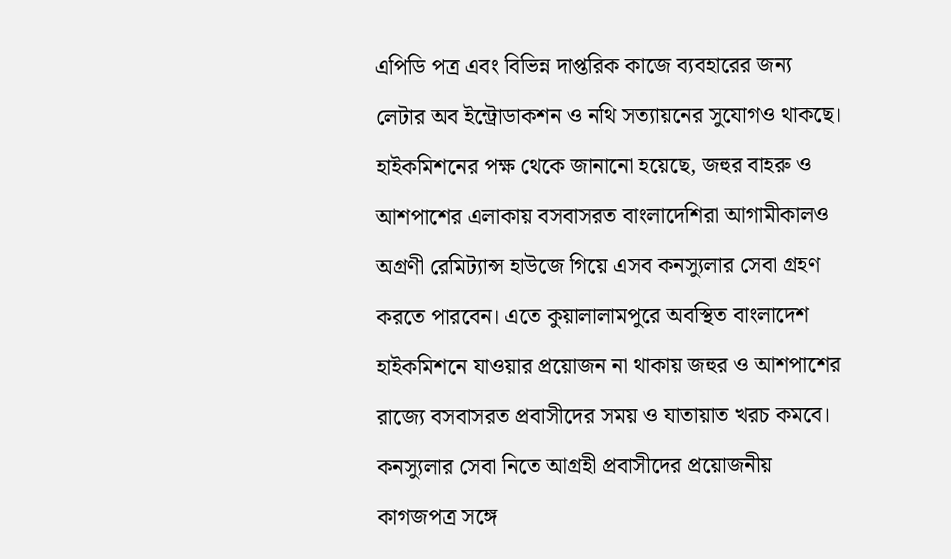এপিডি পত্র এবং বিভিন্ন দাপ্তরিক কাজে ব্যবহারের জন্য লেটার অব ইন্ট্রোডাকশন ও নথি সত্যায়নের সুযোগও থাকছে।
হাইকমিশনের পক্ষ থেকে জানানো হয়েছে, জহুর বাহরু ও আশপাশের এলাকায় বসবাসরত বাংলাদেশিরা আগামীকালও অগ্রণী রেমিট্যান্স হাউজে গিয়ে এসব কনস্যুলার সেবা গ্রহণ করতে পারবেন। এতে কুয়ালালামপুরে অবস্থিত বাংলাদেশ হাইকমিশনে যাওয়ার প্রয়োজন না থাকায় জহুর ও আশপাশের রাজ্যে বসবাসরত প্রবাসীদের সময় ও যাতায়াত খরচ কমবে।
কনস্যুলার সেবা নিতে আগ্রহী প্রবাসীদের প্রয়োজনীয় কাগজপত্র সঙ্গে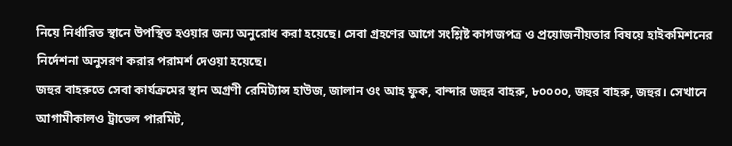নিয়ে নির্ধারিত স্থানে উপস্থিত হওয়ার জন্য অনুরোধ করা হয়েছে। সেবা গ্রহণের আগে সংশ্লিষ্ট কাগজপত্র ও প্রয়োজনীয়তার বিষয়ে হাইকমিশনের নির্দেশনা অনুসরণ করার পরামর্শ দেওয়া হয়েছে।
জহুর বাহরুতে সেবা কার্যক্রমের স্থান অগ্রণী রেমিট্যান্স হাউজ, জালান ওং আহ ফুক, বান্দার জহুর বাহরু, ৮০০০০, জহুর বাহরু, জহুর। সেখানে আগামীকালও ট্রাভেল পারমিট,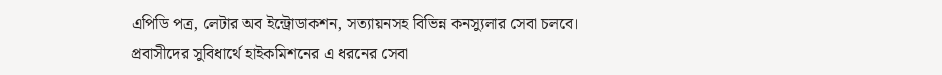এপিডি পত্র, লেটার অব ইন্ট্রোডাকশন, সত্যায়নসহ বিভিন্ন কনস্যুলার সেবা চলবে।
প্রবাসীদের সুবিধার্থে হাইকমিশনের এ ধরনের সেবা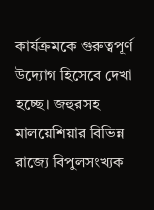কার্যক্রমকে গুরুত্বপূর্ণ উদ্যোগ হিসেবে দেখা হচ্ছে। জহুরসহ মালয়েশিয়ার বিভিন্ন রাজ্যে বিপুলসংখ্যক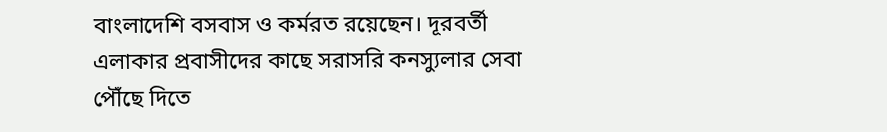বাংলাদেশি বসবাস ও কর্মরত রয়েছেন। দূরবর্তী এলাকার প্রবাসীদের কাছে সরাসরি কনস্যুলার সেবা পৌঁছে দিতে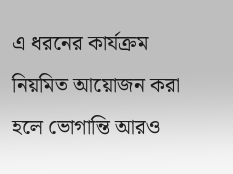এ ধরনের কার্যক্রম নিয়মিত আয়োজন করা হলে ভোগান্তি আরও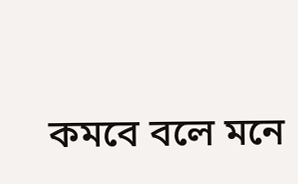কমবে বলে মনে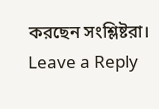করছেন সংশ্লিষ্টরা।
Leave a Reply